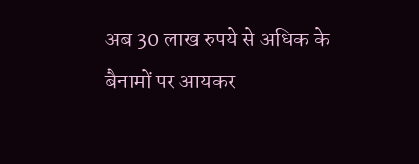अब 30 लाख रुपये से अधिक के बैनामों पर आयकर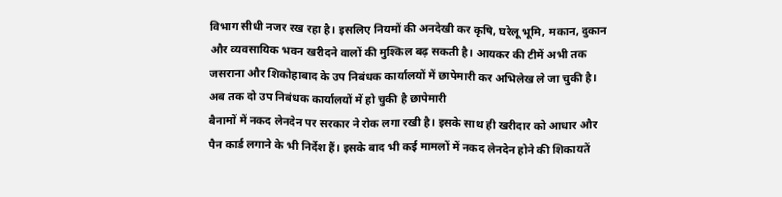विभाग सीधी नजर रख रहा है। इसलिए नियमों की अनदेखी कर कृषि, घरेलू भूमि, मकान, दुकान और व्यवसायिक भवन खरीदने वालों की मुश्किल बढ़ सकती है। आयकर की टीमें अभी तक जसराना और शिकोहाबाद के उप निबंधक कार्यालयों में छापेमारी कर अभिलेख ले जा चुकी है।
अब तक दो उप निबंधक कार्यालयों में हो चुकी है छापेमारी
बैनामों में नकद लेनदेन पर सरकार ने रोक लगा रखी है। इसके साथ ही खरीदार को आधार और पैन कार्ड लगाने के भी निर्देश हैं। इसके बाद भी कई मामलों में नकद लेनदेन होने की शिकायतें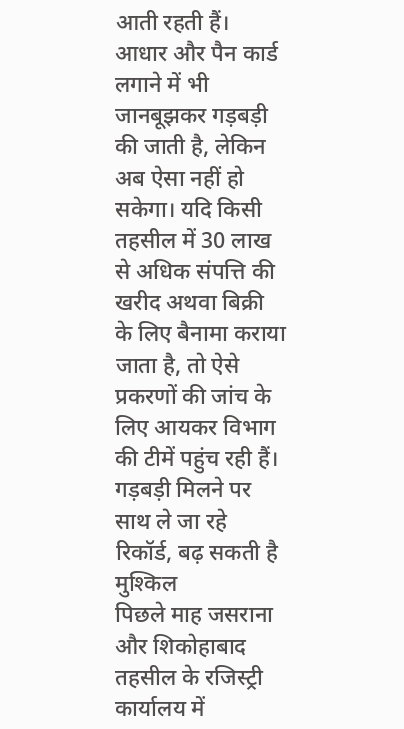आती रहती हैं।
आधार और पैन कार्ड लगाने में भी जानबूझकर गड़बड़ी की जाती है, लेकिन अब ऐसा नहीं हो सकेगा। यदि किसी तहसील में 30 लाख से अधिक संपत्ति की खरीद अथवा बिक्री के लिए बैनामा कराया जाता है, तो ऐसे प्रकरणों की जांच के लिए आयकर विभाग की टीमें पहुंच रही हैं।
गड़बड़ी मिलने पर साथ ले जा रहे रिकॉर्ड, बढ़ सकती है मुश्किल
पिछले माह जसराना और शिकोहाबाद तहसील के रजिस्ट्री कार्यालय में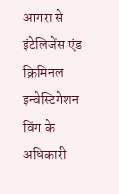आगरा से इंटेलिजेंस एंड क्रिमिनल इन्वेस्टिगेशन विंग के अधिकारी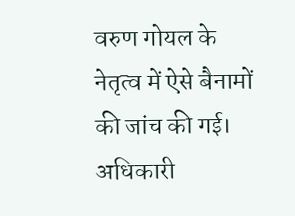वरुण गोयल के नेतृत्व में ऐसे बैनामों की जांच की गई। अधिकारी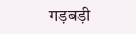गड़बड़ी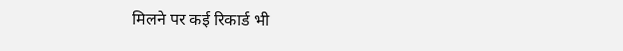मिलने पर कई रिकार्ड भी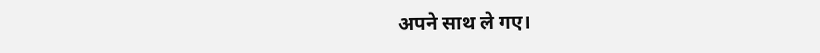अपने साथ ले गए।